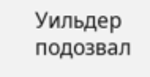Уильдер подозвал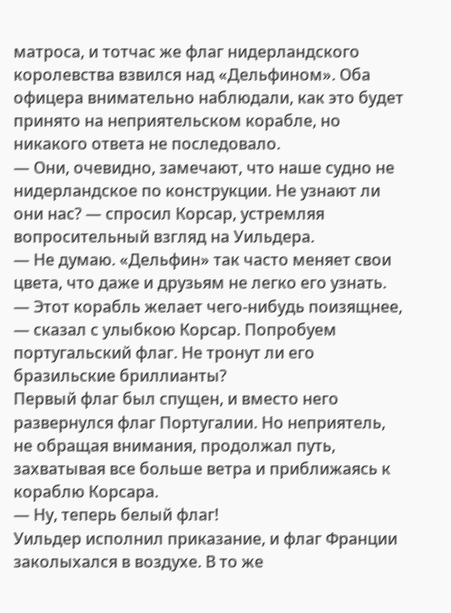матроса, и тотчас же флаг нидерландского королевства взвился над «Дельфином». Оба офицера внимательно наблюдали, как это будет принято на неприятельском корабле, но никакого ответа не последовало.
— Они, очевидно, замечают, что наше судно не нидерландское по конструкции. Не узнают ли они нас? — спросил Корсар, устремляя вопросительный взгляд на Уильдера.
— Не думаю. «Дельфин» так часто меняет свои цвета, что даже и друзьям не легко его узнать.
— Этот корабль желает чего-нибудь поизящнее, — сказал с улыбкою Корсар. Попробуем португальский флаг. Не тронут ли его бразильские бриллианты?
Первый флаг был спущен, и вместо него развернулся флаг Португалии. Но неприятель, не обращая внимания, продолжал путь, захватывая все больше ветра и приближаясь к кораблю Корсара.
— Ну, теперь белый флаг!
Уильдер исполнил приказание, и флаг Франции заколыхался в воздухе. В то же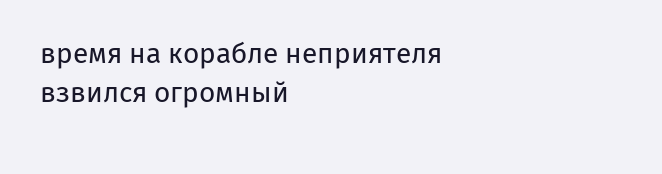время на корабле неприятеля взвился огромный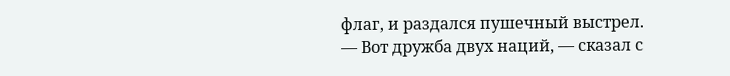флаг, и раздался пушечный выстрел.
— Вот дружба двух наций, — сказал с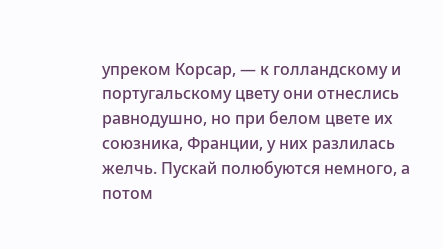упреком Корсар, — к голландскому и португальскому цвету они отнеслись равнодушно, но при белом цвете их союзника, Франции, у них разлилась желчь. Пускай полюбуются немного, а потом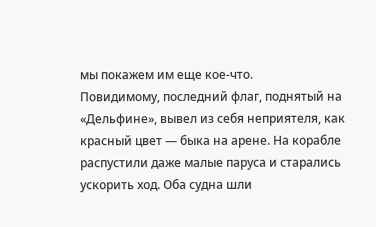мы покажем им еще кое-что.
Повидимому, последний флаг, поднятый на «Дельфине», вывел из себя неприятеля, как красный цвет — быка на арене. На корабле распустили даже малые паруса и старались ускорить ход. Оба судна шли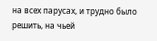на всех парусах, и трудно было решить, на чьей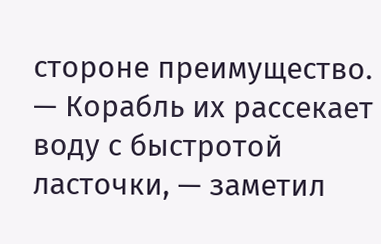стороне преимущество.
— Корабль их рассекает воду с быстротой ласточки, — заметил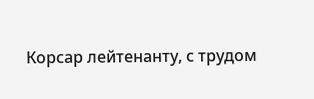Корсар лейтенанту, с трудом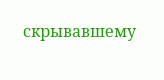скрывавшему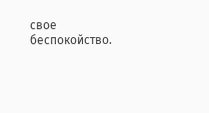свое беспокойство.